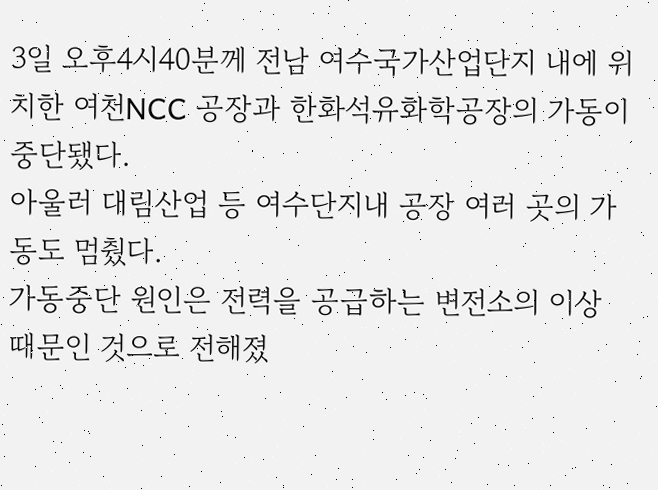3일 오후4시40분께 전남 여수국가산업단지 내에 위치한 여천NCC 공장과 한화석유화학공장의 가동이 중단됐다.
아울러 대림산업 등 여수단지내 공장 여러 곳의 가동도 멈췄다.
가동중단 원인은 전력을 공급하는 변전소의 이상 때문인 것으로 전해졌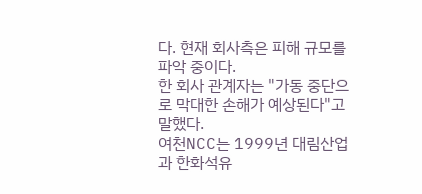다. 현재 회사측은 피해 규모를 파악 중이다.
한 회사 관계자는 "가동 중단으로 막대한 손해가 예상된다"고 말했다.
여천NCC는 1999년 대림산업과 한화석유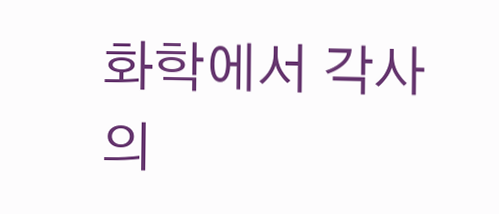화학에서 각사의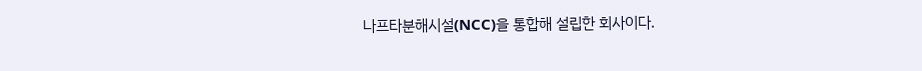나프타분해시설(NCC)을 통합해 설립한 회사이다.